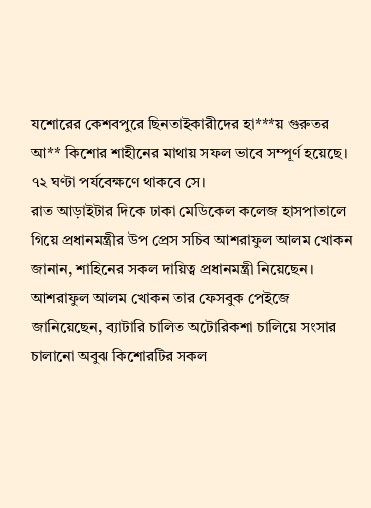যশোরের কেশবপুরে ছিনতাইকারীদের হা***য় গুরুতর আ** কিশোর শাহীনের মাথায় সফল ভাবে সম্পূর্ণ হয়েছে। ৭২ ঘণ্টা পর্যবেক্ষণে থাকবে সে।
রাত আড়াইটার দিকে ঢাকা মেডিকেল কলেজ হাসপাতালে গিয়ে প্রধানমন্ত্রীর উপ প্রেস সচিব আশরাফুল আলম খোকন জানান, শাহিনের সকল দায়িত্ব প্রধানমন্ত্রী নিয়েছেন।
আশরাফুল আলম খোকন তার ফেসবুক পেইজে জানিয়েছেন, ব্যাটারি চালিত অটোরিকশা চালিয়ে সংসার চালানো অবুঝ কিশোরটির সকল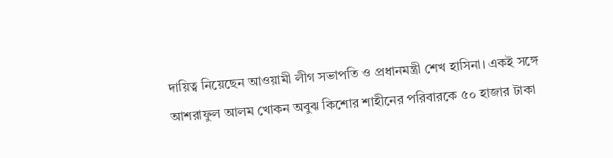দায়িত্ব নিয়েছেন আওয়ামী লীগ সভাপতি ও প্রধানমন্ত্রী শেখ হাসিনা। একই সঙ্গে আশরাফুল আলম খোকন অবুঝ কিশোর শাহীনের পরিবারকে ৫০ হাজার টাকা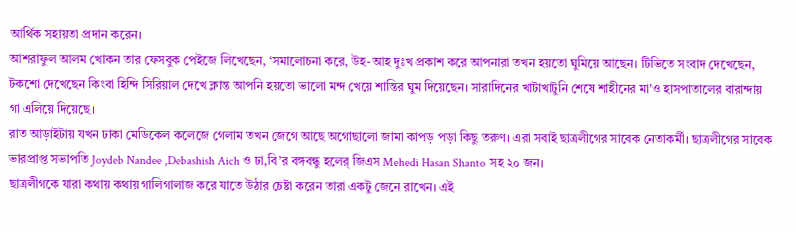আর্থিক সহায়তা প্রদান করেন।
আশরাফুল আলম খোকন তার ফেসবুক পেইজে লিখেছেন, ‘সমালোচনা করে, উহ-আহ দুঃখ প্রকাশ করে আপনারা তখন হয়তো ঘুমিয়ে আছেন। টিভিতে সংবাদ দেখেছেন, টকশো দেখেছেন কিংবা হিন্দি সিরিয়াল দেখে ক্লান্ত আপনি হয়তো ভালো মন্দ খেয়ে শান্তির ঘুম দিয়েছেন। সারাদিনের খাটাখাটুনি শেষে শাহীনের মা’ও হাসপাতালের বারান্দায় গা এলিয়ে দিয়েছে।
রাত আড়াইটায় যখন ঢাকা মেডিকেল কলেজে গেলাম তখন জেগে আছে অগোছালো জামা কাপড় পড়া কিছু তরুণ। এরা সবাই ছাত্রলীগের সাবেক নেতাকর্মী। ছাত্রলীগের সাবেক ভারপ্রাপ্ত সভাপতি Joydeb Nandee ,Debashish Aich ও ঢা,বি’র বঙ্গবন্ধু হলের্ জিএস Mehedi Hasan Shanto সহ ২০ জন।
ছাত্রলীগকে যারা কথায় কথায় গালিগালাজ করে যাতে উঠার চেষ্টা করেন তারা একটু জেনে রাখেন। এই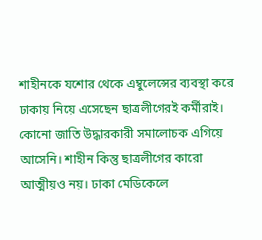শাহীনকে যশোর থেকে এম্বুলেন্সের ব্যবস্থা করে ঢাকায় নিয়ে এসেছেন ছাত্রলীগেরই কর্মীরাই। কোনো জাতি উদ্ধারকারী সমালোচক এগিয়ে আসেনি। শাহীন কিন্তু ছাত্রলীগের কারো আত্মীয়ও নয়। ঢাকা মেডিকেলে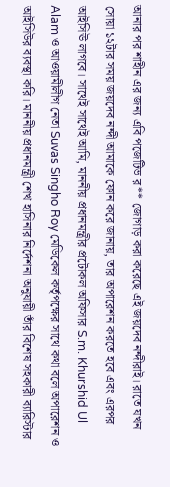আনার পর শাহীন এর জন্য এবি পজেটিভ র** জোগাড় করা করেছে এই জয়দেব নন্দীরাই। রাতে যখন সোয়া ১২টার সময় জয়দেব নন্দী আমাকে ফোন করে জানায়, তার অপারেশন করতে হবে এবং এরপর আইসিঊ লাগবে। সাথেই সাথেই আমি, মাননীয় প্রধানমন্ত্রীর প্রটোকল অফিসার S.m. Khurshid Ul Alam ও আওয়ামীলীগ নেতা Suvas Singho Roy মেডিকেল কর্তৃপক্ষের সাথে কথা বলে অপারেশন ও আইসিউর ব্যবস্থা করি। মাননীয় প্রধানমন্ত্রী শেখ হাসিনার নির্দেশনা অনুযায়ী তাঁর বিশেষ সহকারী ব্যারিস্টার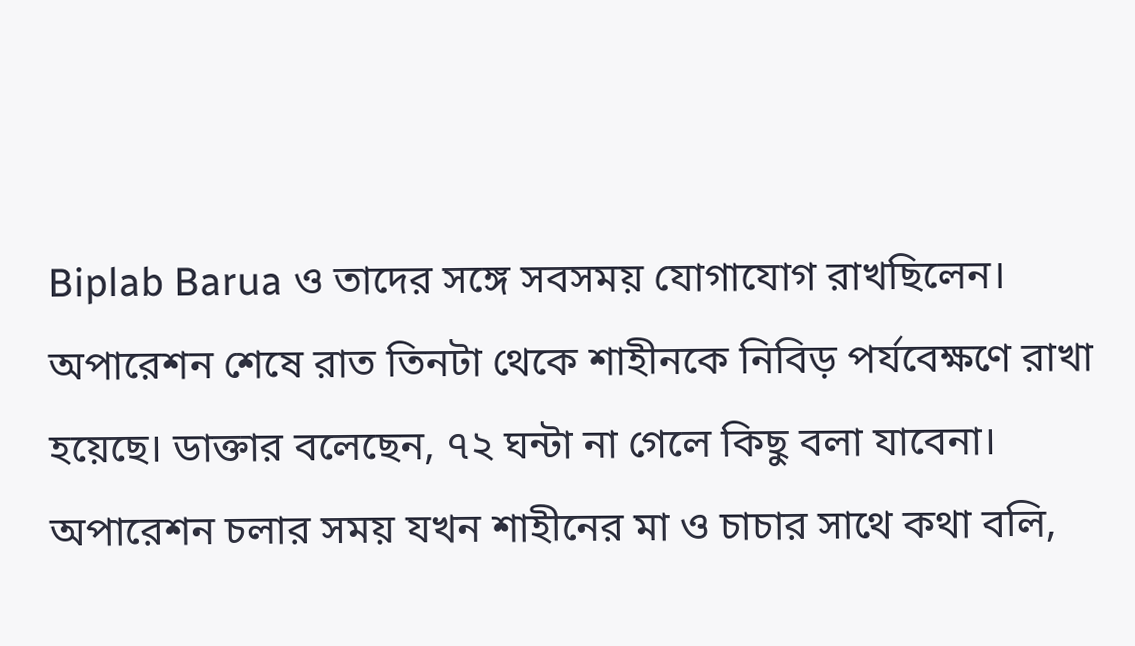Biplab Barua ও তাদের সঙ্গে সবসময় যোগাযোগ রাখছিলেন।
অপারেশন শেষে রাত তিনটা থেকে শাহীনকে নিবিড় পর্যবেক্ষণে রাখা হয়েছে। ডাক্তার বলেছেন, ৭২ ঘন্টা না গেলে কিছু বলা যাবেনা। অপারেশন চলার সময় যখন শাহীনের মা ও চাচার সাথে কথা বলি,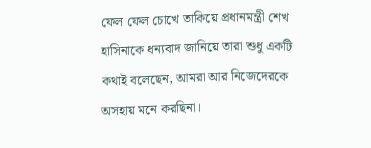ফেল ফেল চোখে তাকিয়ে প্রধানমন্ত্রী শেখ হাসিনাকে ধন্যবাদ জানিয়ে তারা শুধু একটি কথাই বলেছেন, আমরা আর নিজেদেরকে অসহায় মনে করছিনা।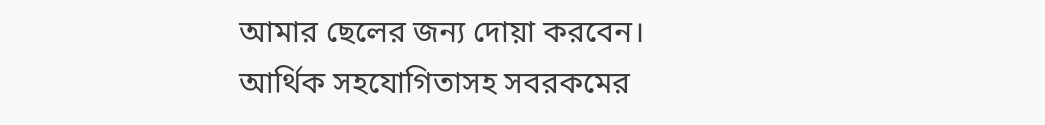আমার ছেলের জন্য দোয়া করবেন। আর্থিক সহযোগিতাসহ সবরকমের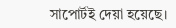সাপোর্টই দেয়া হয়েছে।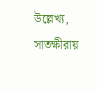উল্লেখ্য, সাতক্ষীরায়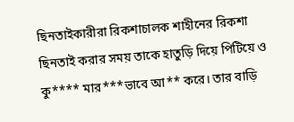ছিনতাইকারীরা রিকশাচালক শাহীনের রিকশা ছিনতাই করার সময় তাকে হাতুড়ি দিয়ে পিটিয়ে ও কু**** মার***ভাবে আ** করে। তার বাড়ি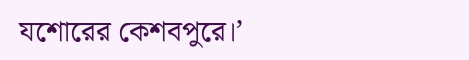যশোরের কেশবপুরে।’